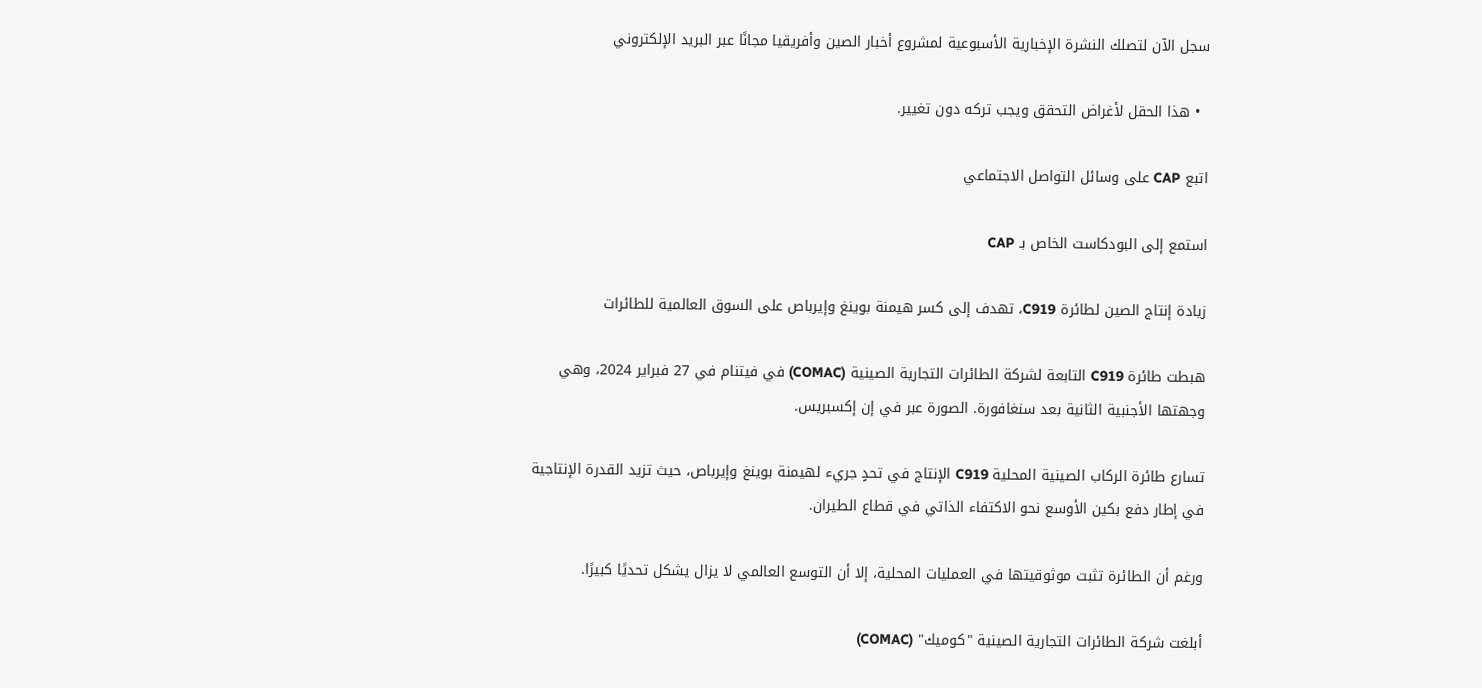سجل الآن لتصلك النشرة الإخبارية الأسبوعية لمشروع أخبار الصين وأفريقيا مجانًا عبر البريد الإلكتروني

  • هذا الحقل لأغراض التحقق ويجب تركه دون تغيير.

اتبع CAP على وسائل التواصل الاجتماعي

استمع إلى البودكاست الخاص بـ CAP

زيادة إنتاج الصين لطائرة C919، تهدف إلى كسر هيمنة بوينغ وإيرباص على السوق العالمية للطائرات

هبطت طائرة C919 التابعة لشركة الطائرات التجارية الصينية (COMAC) في فيتنام في 27 فبراير 2024، وهي وجهتها الأجنبية الثانية بعد سنغافورة. الصورة عبر في إن إكسبريس.

تسارع طائرة الركاب الصينية المحلية C919 الإنتاج في تحدٍ جريء لهيمنة بوينغ وإيرباص، حيث تزيد القدرة الإنتاجية في إطار دفع بكين الأوسع نحو الاكتفاء الذاتي في قطاع الطيران.

ورغم أن الطائرة تثبت موثوقيتها في العمليات المحلية، إلا أن التوسع العالمي لا يزال يشكل تحديًا كبيرًا.

أبلغت شركة الطائرات التجارية الصينية "كوميك" (COMAC)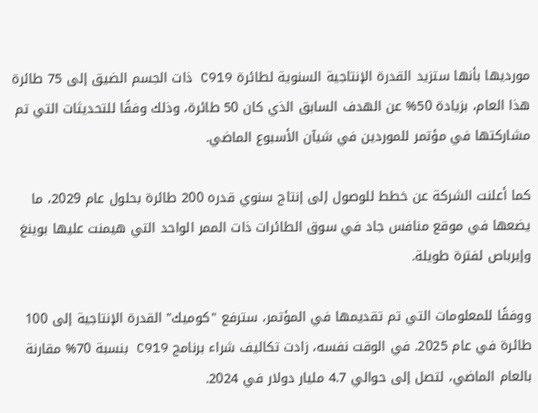مورديها بأنها ستزيد القدرة الإنتاجية السنوية لطائرة C919 ذات الجسم الضيق إلى 75 طائرة هذا العام، بزيادة 50% عن الهدف السابق الذي كان 50 طائرة، وذلك وفقًا للتحديثات التي تم مشاركتها في مؤتمر للموردين في شيآن الأسبوع الماضي.

كما أعلنت الشركة عن خطط للوصول إلى إنتاج سنوي قدره 200 طائرة بحلول عام 2029، ما يضعها في موقع منافس جاد في سوق الطائرات ذات الممر الواحد التي هيمنت عليها بوينغ وإيرباص لفترة طويلة.

ووفقًا للمعلومات التي تم تقديمها في المؤتمر، سترفع "كوميك" القدرة الإنتاجية إلى 100 طائرة في عام 2025. في الوقت نفسه، زادت تكاليف شراء برنامج C919 بنسبة 70% مقارنة بالعام الماضي، لتصل إلى حوالي 4.7 مليار دولار في 2024.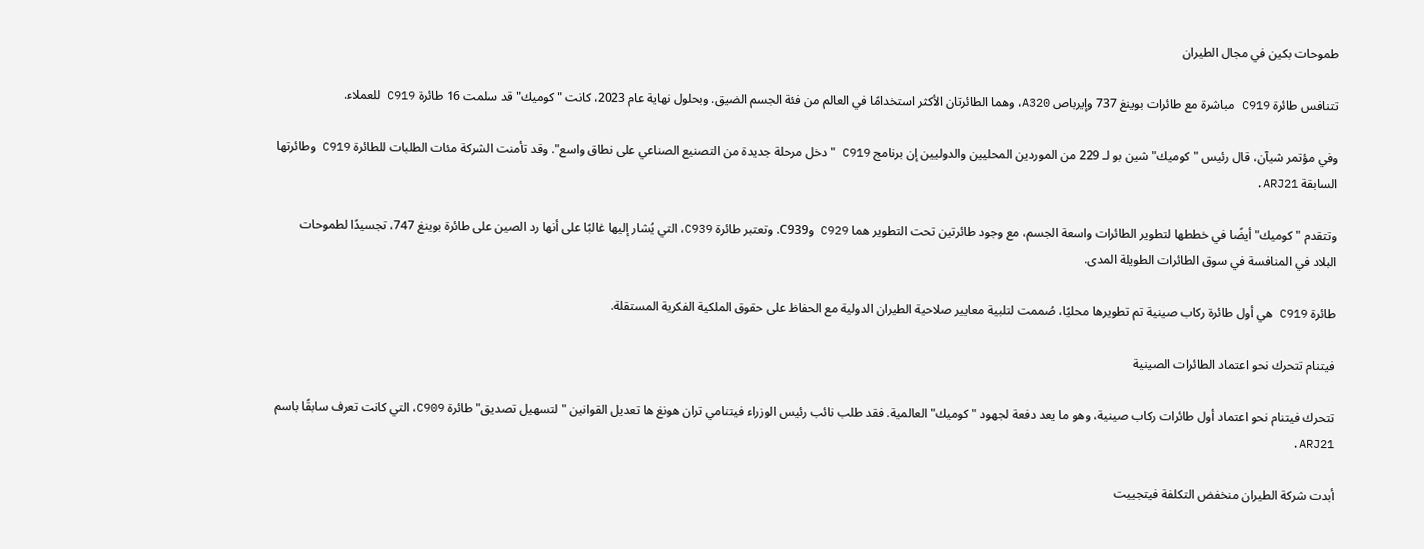طموحات بكين في مجال الطيران

تتنافس طائرة C919 مباشرة مع طائرات بوينغ 737 وإيرباص A320، وهما الطائرتان الأكثر استخدامًا في العالم من فئة الجسم الضيق. وبحلول نهاية عام 2023، كانت "كوميك" قد سلمت 16 طائرة C919 للعملاء.

وفي مؤتمر شيآن، قال رئيس "كوميك" شين بو لـ 229 من الموردين المحليين والدوليين إن برنامج C919 "دخل مرحلة جديدة من التصنيع الصناعي على نطاق واسع". وقد تأمنت الشركة مئات الطلبات للطائرة C919 وطائرتها السابقة ARJ21.

وتتقدم "كوميك" أيضًا في خططها لتطوير الطائرات واسعة الجسم، مع وجود طائرتين تحت التطوير هما C929 وC939. وتعتبر طائرة C939، التي يُشار إليها غالبًا على أنها رد الصين على طائرة بوينغ 747، تجسيدًا لطموحات البلاد في المنافسة في سوق الطائرات الطويلة المدى.

طائرة C919 هي أول طائرة ركاب صينية تم تطويرها محليًا، صُممت لتلبية معايير صلاحية الطيران الدولية مع الحفاظ على حقوق الملكية الفكرية المستقلة.

فيتنام تتحرك نحو اعتماد الطائرات الصينية

تتحرك فيتنام نحو اعتماد أول طائرات ركاب صينية، وهو ما يعد دفعة لجهود "كوميك" العالمية. فقد طلب نائب رئيس الوزراء فيتنامي تران هونغ ها تعديل القوانين "لتسهيل تصديق" طائرة C909، التي كانت تعرف سابقًا باسم ARJ21.

أبدت شركة الطيران منخفض التكلفة فيتجييت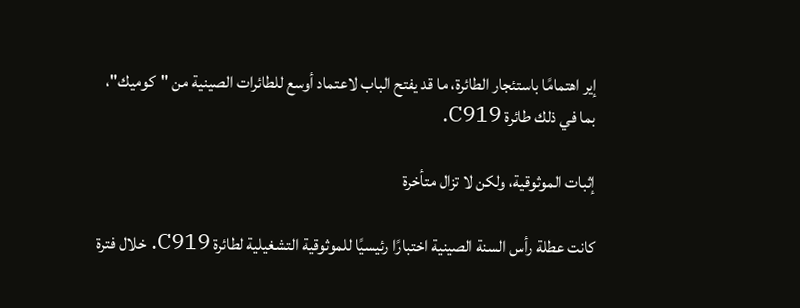إير اهتمامًا باستئجار الطائرة، ما قد يفتح الباب لاعتماد أوسع للطائرات الصينية من "كوميك"، بما في ذلك طائرة C919.

إثبات الموثوقية، ولكن لا تزال متأخرة

كانت عطلة رأس السنة الصينية اختبارًا رئيسيًا للموثوقية التشغيلية لطائرة C919. خلال فترة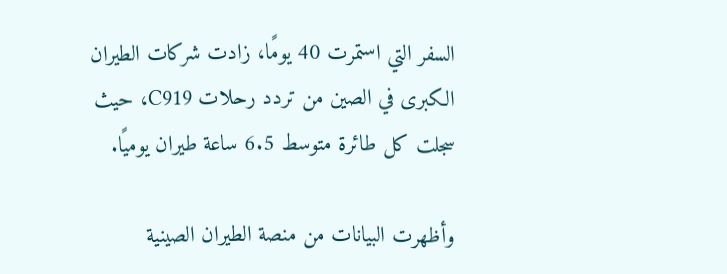السفر التي استمرت 40 يومًا، زادت شركات الطيران الكبرى في الصين من تردد رحلات C919، حيث سجلت كل طائرة متوسط 6.5 ساعة طيران يوميًا.

وأظهرت البيانات من منصة الطيران الصينية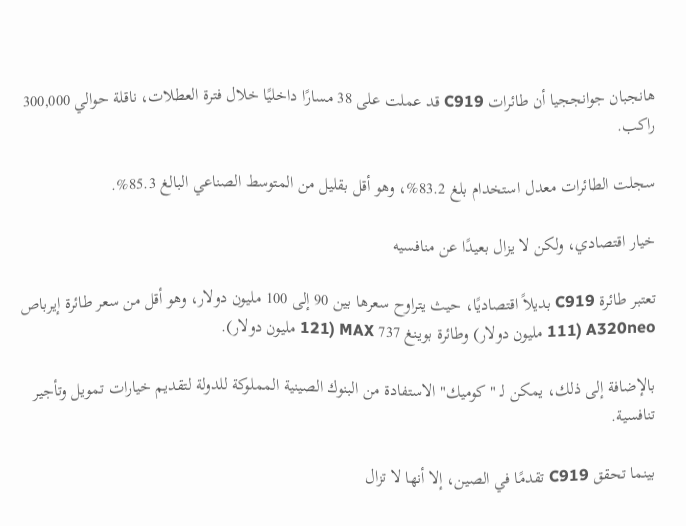هانجبان جوانججيا أن طائرات C919 قد عملت على 38 مسارًا داخليًا خلال فترة العطلات، ناقلة حوالي 300,000 راكب.

سجلت الطائرات معدل استخدام بلغ 83.2%، وهو أقل بقليل من المتوسط الصناعي البالغ 85.3%.

خيار اقتصادي، ولكن لا يزال بعيدًا عن منافسيه

تعتبر طائرة C919 بديلاً اقتصاديًا، حيث يتراوح سعرها بين 90 إلى 100 مليون دولار، وهو أقل من سعر طائرة إيرباص A320neo (111 مليون دولار) وطائرة بوينغ 737 MAX (121 مليون دولار).

بالإضافة إلى ذلك، يمكن لـ "كوميك" الاستفادة من البنوك الصينية المملوكة للدولة لتقديم خيارات تمويل وتأجير تنافسية.

بينما تحقق C919 تقدمًا في الصين، إلا أنها لا تزال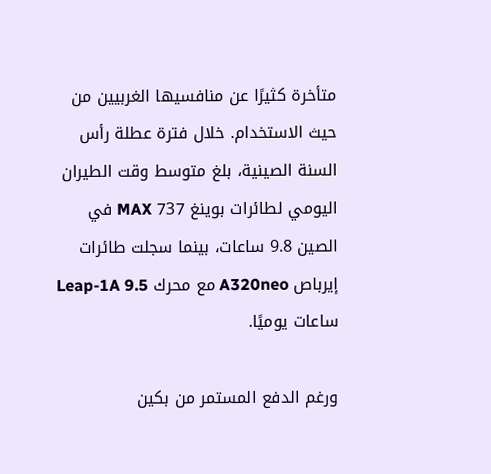متأخرة كثيرًا عن منافسيها الغربيين من حيث الاستخدام. خلال فترة عطلة رأس السنة الصينية، بلغ متوسط وقت الطيران اليومي لطائرات بوينغ 737 MAX في الصين 9.8 ساعات، بينما سجلت طائرات إيرباص A320neo مع محرك Leap-1A 9.5 ساعات يوميًا.

ورغم الدفع المستمر من بكين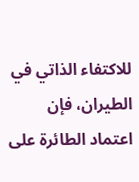للاكتفاء الذاتي في الطيران، فإن اعتماد الطائرة على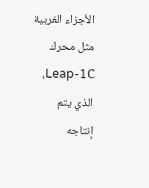الأجزاء الغربية مثل محرك Leap-1C، الذي يتم إنتاجه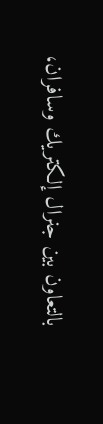بالتعاون بين جنرال إلكتريك وسافران،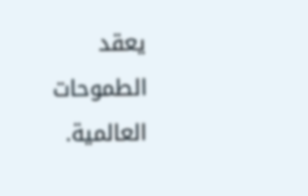يعقد الطموحات العالمية.